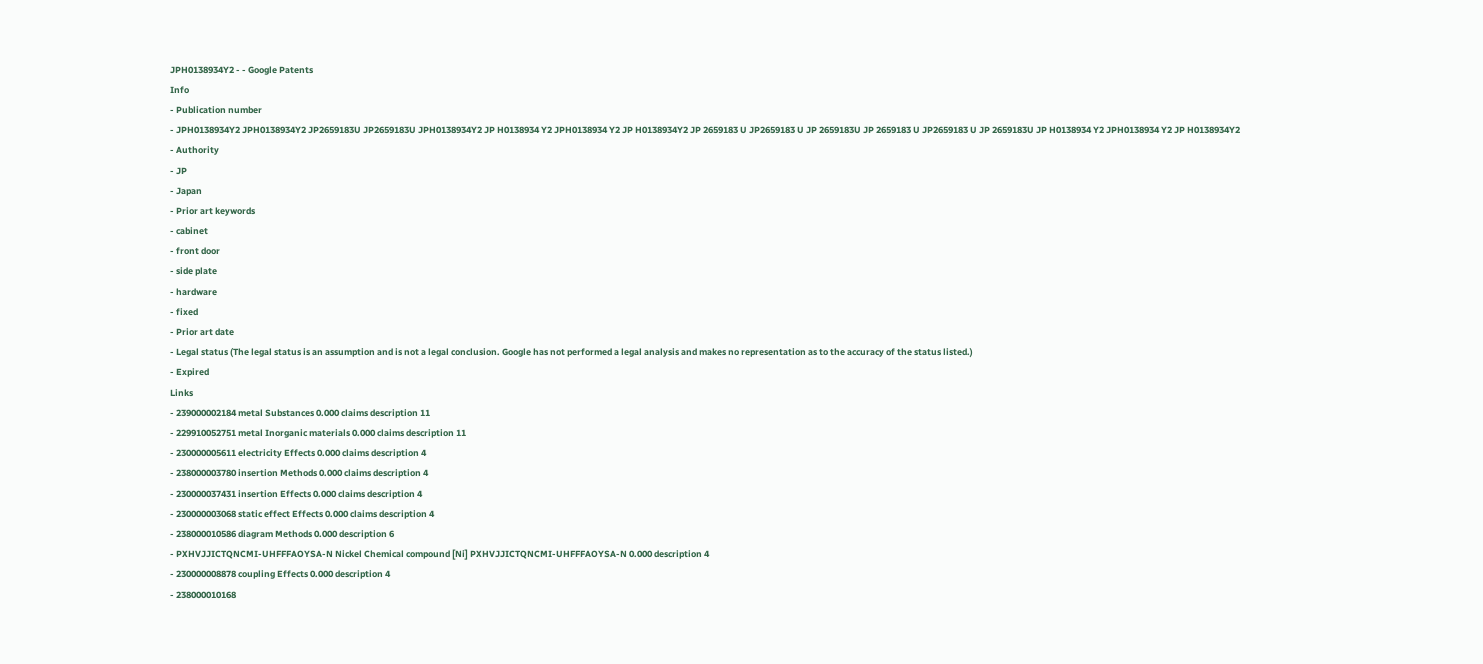JPH0138934Y2 - - Google Patents
Info
- Publication number
- JPH0138934Y2 JPH0138934Y2 JP2659183U JP2659183U JPH0138934Y2 JP H0138934 Y2 JPH0138934 Y2 JP H0138934Y2 JP 2659183 U JP2659183 U JP 2659183U JP 2659183 U JP2659183 U JP 2659183U JP H0138934 Y2 JPH0138934 Y2 JP H0138934Y2
- Authority
- JP
- Japan
- Prior art keywords
- cabinet
- front door
- side plate
- hardware
- fixed
- Prior art date
- Legal status (The legal status is an assumption and is not a legal conclusion. Google has not performed a legal analysis and makes no representation as to the accuracy of the status listed.)
- Expired
Links
- 239000002184 metal Substances 0.000 claims description 11
- 229910052751 metal Inorganic materials 0.000 claims description 11
- 230000005611 electricity Effects 0.000 claims description 4
- 238000003780 insertion Methods 0.000 claims description 4
- 230000037431 insertion Effects 0.000 claims description 4
- 230000003068 static effect Effects 0.000 claims description 4
- 238000010586 diagram Methods 0.000 description 6
- PXHVJJICTQNCMI-UHFFFAOYSA-N Nickel Chemical compound [Ni] PXHVJJICTQNCMI-UHFFFAOYSA-N 0.000 description 4
- 230000008878 coupling Effects 0.000 description 4
- 238000010168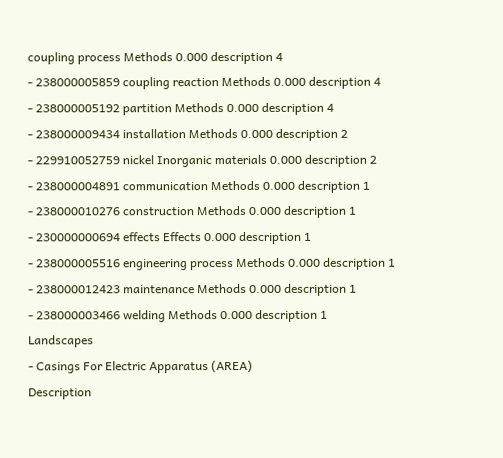coupling process Methods 0.000 description 4
- 238000005859 coupling reaction Methods 0.000 description 4
- 238000005192 partition Methods 0.000 description 4
- 238000009434 installation Methods 0.000 description 2
- 229910052759 nickel Inorganic materials 0.000 description 2
- 238000004891 communication Methods 0.000 description 1
- 238000010276 construction Methods 0.000 description 1
- 230000000694 effects Effects 0.000 description 1
- 238000005516 engineering process Methods 0.000 description 1
- 238000012423 maintenance Methods 0.000 description 1
- 238000003466 welding Methods 0.000 description 1
Landscapes
- Casings For Electric Apparatus (AREA)
Description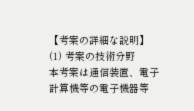【考案の詳細な説明】
(1) 考案の技術分野
本考案は通信装置、電子計算機等の電子機器等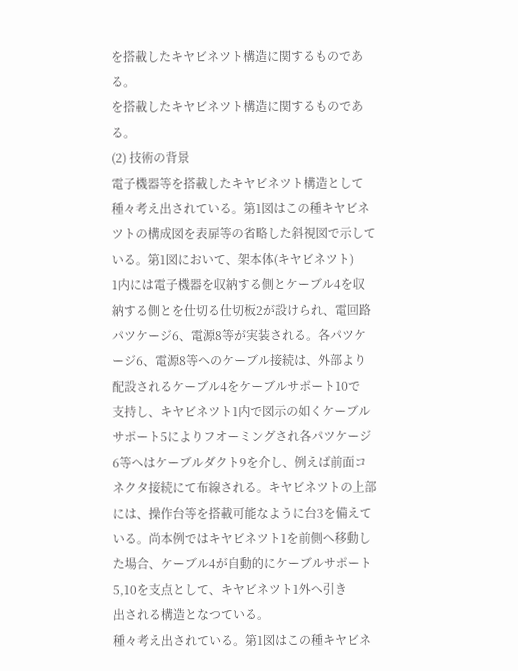を搭載したキヤビネツト構造に関するものであ
る。
を搭載したキヤビネツト構造に関するものであ
る。
(2) 技術の背景
電子機器等を搭載したキヤビネツト構造として
種々考え出されている。第1図はこの種キヤビネ
ツトの構成図を表扉等の省略した斜視図で示して
いる。第1図において、架本体(キヤビネツト)
1内には電子機器を収納する側とケーブル4を収
納する側とを仕切る仕切板2が設けられ、電回路
パツケージ6、電源8等が実装される。各パツケ
ージ6、電源8等へのケーブル接続は、外部より
配設されるケーブル4をケーブルサポート10で
支持し、キヤビネツト1内で図示の如くケーブル
サポート5によりフオーミングされ各パツケージ
6等へはケーブルダクト9を介し、例えば前面コ
ネクタ接続にて布線される。キヤビネツトの上部
には、操作台等を搭載可能なように台3を備えて
いる。尚本例ではキヤビネツト1を前側へ移動し
た場合、ケーブル4が自動的にケーブルサポート
5,10を支点として、キヤビネツト1外へ引き
出される構造となつている。
種々考え出されている。第1図はこの種キヤビネ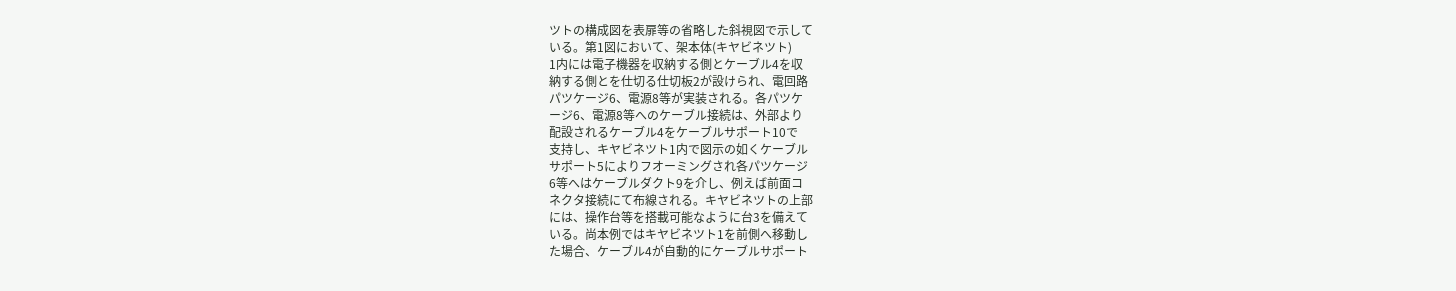ツトの構成図を表扉等の省略した斜視図で示して
いる。第1図において、架本体(キヤビネツト)
1内には電子機器を収納する側とケーブル4を収
納する側とを仕切る仕切板2が設けられ、電回路
パツケージ6、電源8等が実装される。各パツケ
ージ6、電源8等へのケーブル接続は、外部より
配設されるケーブル4をケーブルサポート10で
支持し、キヤビネツト1内で図示の如くケーブル
サポート5によりフオーミングされ各パツケージ
6等へはケーブルダクト9を介し、例えば前面コ
ネクタ接続にて布線される。キヤビネツトの上部
には、操作台等を搭載可能なように台3を備えて
いる。尚本例ではキヤビネツト1を前側へ移動し
た場合、ケーブル4が自動的にケーブルサポート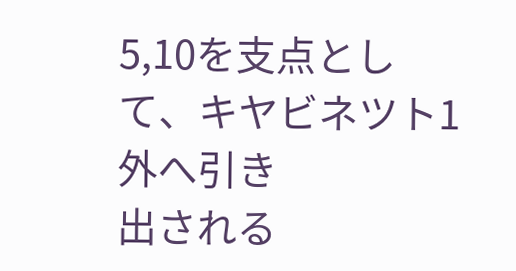5,10を支点として、キヤビネツト1外へ引き
出される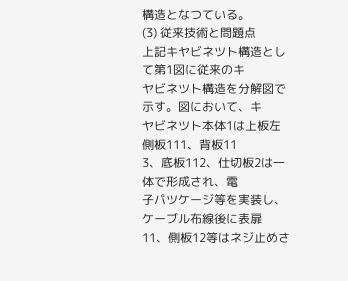構造となつている。
(3) 従来技術と問題点
上記キヤビネツト構造として第1図に従来のキ
ヤビネツト構造を分解図で示す。図において、キ
ヤビネツト本体1は上板左側板111、背板11
3、底板112、仕切板2は一体で形成され、電
子パツケージ等を実装し、ケーブル布線後に表扉
11、側板12等はネジ止めさ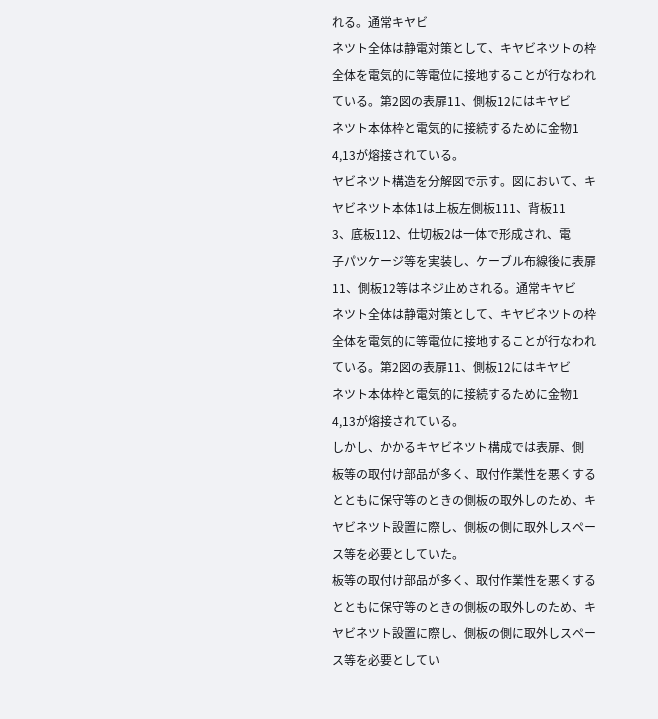れる。通常キヤビ
ネツト全体は静電対策として、キヤビネツトの枠
全体を電気的に等電位に接地することが行なわれ
ている。第2図の表扉11、側板12にはキヤビ
ネツト本体枠と電気的に接続するために金物1
4,13が熔接されている。
ヤビネツト構造を分解図で示す。図において、キ
ヤビネツト本体1は上板左側板111、背板11
3、底板112、仕切板2は一体で形成され、電
子パツケージ等を実装し、ケーブル布線後に表扉
11、側板12等はネジ止めされる。通常キヤビ
ネツト全体は静電対策として、キヤビネツトの枠
全体を電気的に等電位に接地することが行なわれ
ている。第2図の表扉11、側板12にはキヤビ
ネツト本体枠と電気的に接続するために金物1
4,13が熔接されている。
しかし、かかるキヤビネツト構成では表扉、側
板等の取付け部品が多く、取付作業性を悪くする
とともに保守等のときの側板の取外しのため、キ
ヤビネツト設置に際し、側板の側に取外しスペー
ス等を必要としていた。
板等の取付け部品が多く、取付作業性を悪くする
とともに保守等のときの側板の取外しのため、キ
ヤビネツト設置に際し、側板の側に取外しスペー
ス等を必要としてい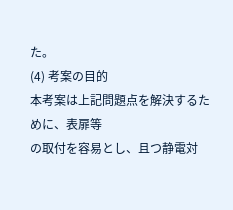た。
(4) 考案の目的
本考案は上記問題点を解決するために、表扉等
の取付を容易とし、且つ静電対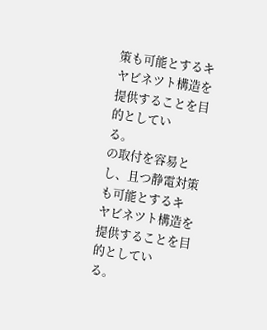策も可能とするキ
ヤビネツト構造を提供することを目的としてい
る。
の取付を容易とし、且つ静電対策も可能とするキ
ヤビネツト構造を提供することを目的としてい
る。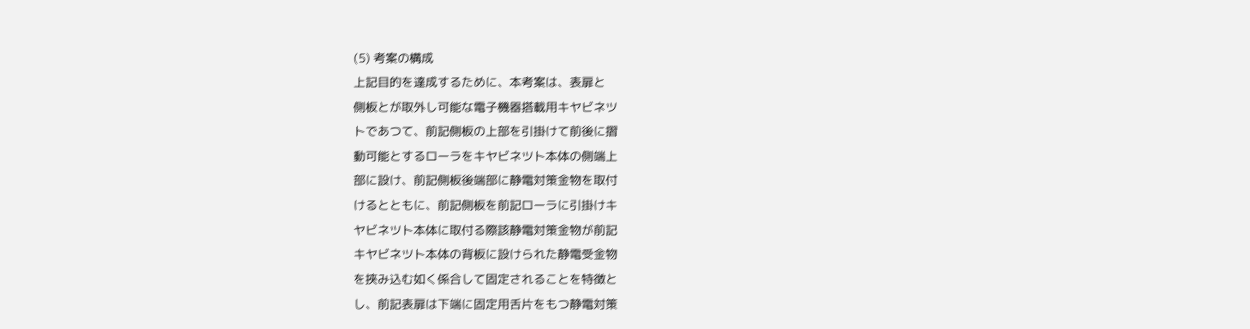(5) 考案の構成
上記目的を達成するために、本考案は、表扉と
側板とが取外し可能な電子機器搭載用キヤビネツ
トであつて、前記側板の上部を引掛けて前後に摺
動可能とするローラをキヤビネツト本体の側端上
部に設け、前記側板後端部に静電対策金物を取付
けるとともに、前記側板を前記ローラに引掛けキ
ヤビネツト本体に取付る際該静電対策金物が前記
キヤビネツト本体の背板に設けられた静電受金物
を挾み込む如く係合して固定されることを特徴と
し、前記表扉は下端に固定用舌片をもつ静電対策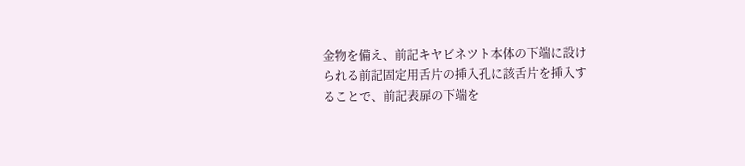金物を備え、前記キヤビネツト本体の下端に設け
られる前記固定用舌片の挿入孔に該舌片を挿入す
ることで、前記表扉の下端を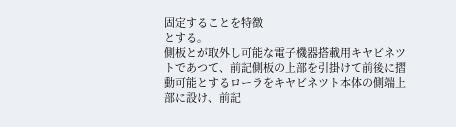固定することを特徴
とする。
側板とが取外し可能な電子機器搭載用キヤビネツ
トであつて、前記側板の上部を引掛けて前後に摺
動可能とするローラをキヤビネツト本体の側端上
部に設け、前記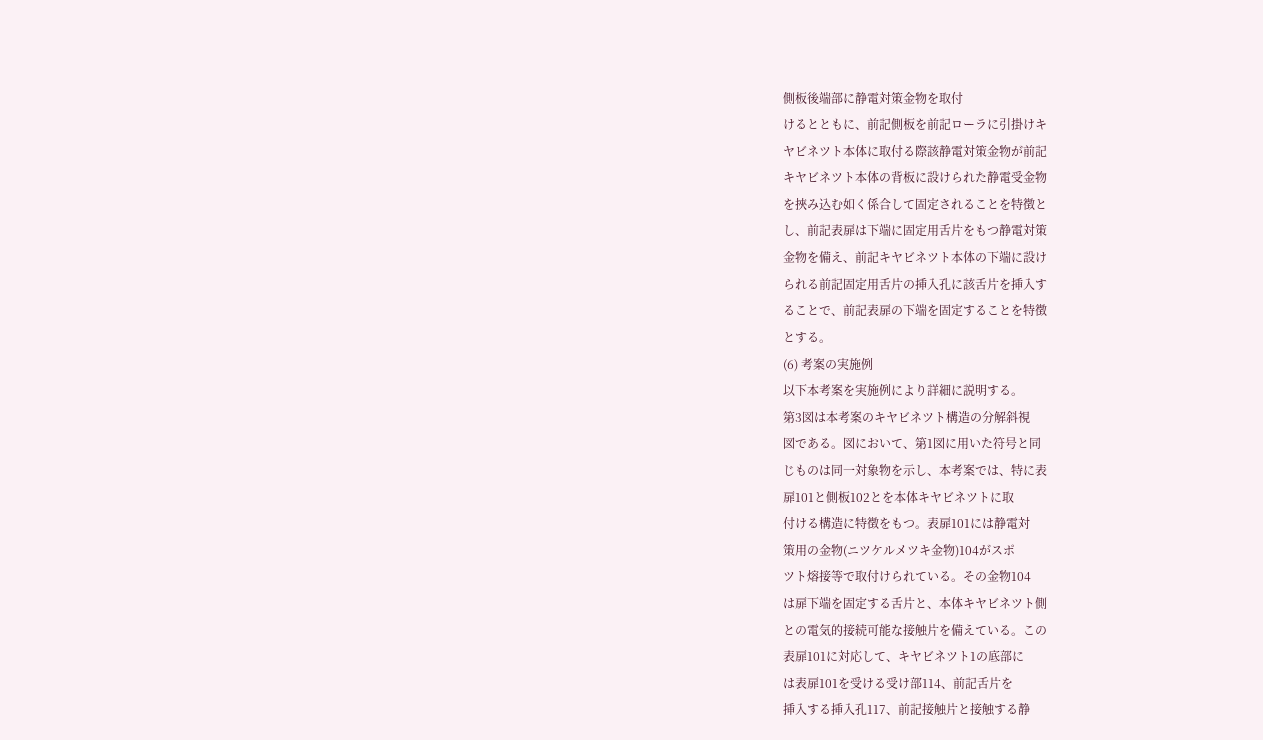側板後端部に静電対策金物を取付
けるとともに、前記側板を前記ローラに引掛けキ
ヤビネツト本体に取付る際該静電対策金物が前記
キヤビネツト本体の背板に設けられた静電受金物
を挾み込む如く係合して固定されることを特徴と
し、前記表扉は下端に固定用舌片をもつ静電対策
金物を備え、前記キヤビネツト本体の下端に設け
られる前記固定用舌片の挿入孔に該舌片を挿入す
ることで、前記表扉の下端を固定することを特徴
とする。
(6) 考案の実施例
以下本考案を実施例により詳細に説明する。
第3図は本考案のキヤビネツト構造の分解斜視
図である。図において、第1図に用いた符号と同
じものは同一対象物を示し、本考案では、特に表
扉101と側板102とを本体キヤビネツトに取
付ける構造に特徴をもつ。表扉101には静電対
策用の金物(ニツケルメツキ金物)104がスポ
ツト熔接等で取付けられている。その金物104
は扉下端を固定する舌片と、本体キヤビネツト側
との電気的接続可能な接触片を備えている。この
表扉101に対応して、キヤビネツト1の底部に
は表扉101を受ける受け部114、前記舌片を
挿入する挿入孔117、前記接触片と接触する静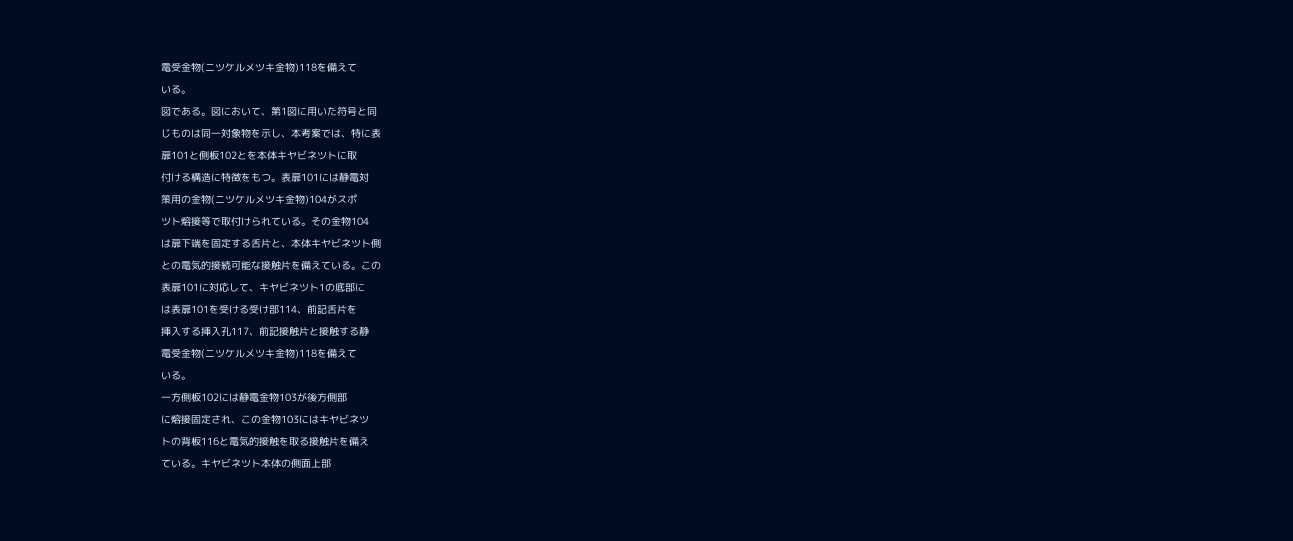電受金物(ニツケルメツキ金物)118を備えて
いる。
図である。図において、第1図に用いた符号と同
じものは同一対象物を示し、本考案では、特に表
扉101と側板102とを本体キヤビネツトに取
付ける構造に特徴をもつ。表扉101には静電対
策用の金物(ニツケルメツキ金物)104がスポ
ツト熔接等で取付けられている。その金物104
は扉下端を固定する舌片と、本体キヤビネツト側
との電気的接続可能な接触片を備えている。この
表扉101に対応して、キヤビネツト1の底部に
は表扉101を受ける受け部114、前記舌片を
挿入する挿入孔117、前記接触片と接触する静
電受金物(ニツケルメツキ金物)118を備えて
いる。
一方側板102には静電金物103が後方側部
に熔接固定され、この金物103にはキヤビネツ
トの背板116と電気的接触を取る接触片を備え
ている。キヤビネツト本体の側面上部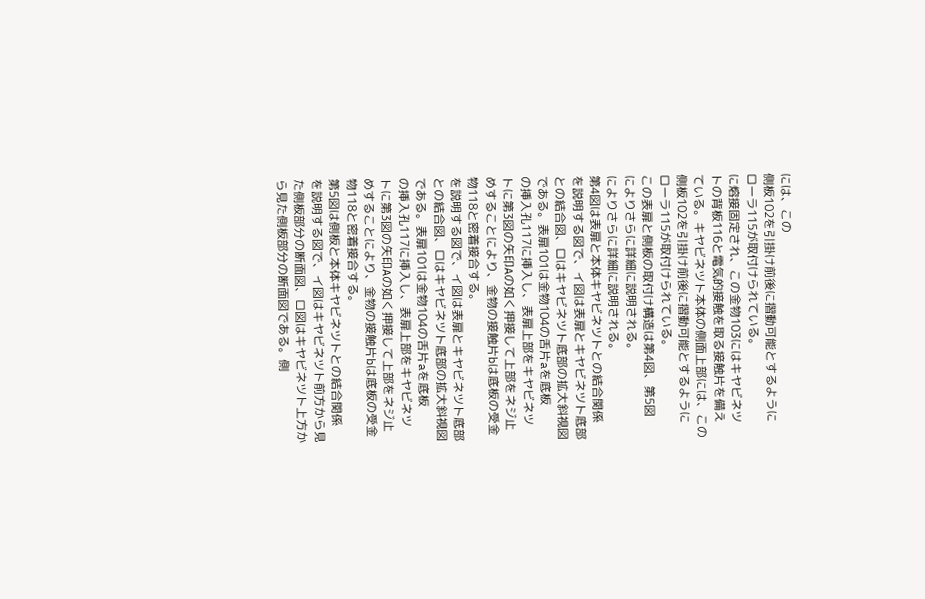には、この
側板102を引掛け前後に摺動可能とするように
ローラ115が取付けられている。
に熔接固定され、この金物103にはキヤビネツ
トの背板116と電気的接触を取る接触片を備え
ている。キヤビネツト本体の側面上部には、この
側板102を引掛け前後に摺動可能とするように
ローラ115が取付けられている。
この表扉と側板の取付け構造は第4図、第5図
によりさらに詳細に説明される。
によりさらに詳細に説明される。
第4図は表扉と本体キヤビネツトとの結合関係
を説明する図で、イ図は表扉とキヤビネツト底部
との結合図、ロはキヤビネツト底部の拡大斜視図
である。表扉101は金物104の舌片aを底板
の挿入孔117に挿入し、表扉上部をキヤビネツ
トに第3図の矢印Aの如く押接して上部をネジ止
めすることにより、金物の接触片bは底板の受金
物118と密着接合する。
を説明する図で、イ図は表扉とキヤビネツト底部
との結合図、ロはキヤビネツト底部の拡大斜視図
である。表扉101は金物104の舌片aを底板
の挿入孔117に挿入し、表扉上部をキヤビネツ
トに第3図の矢印Aの如く押接して上部をネジ止
めすることにより、金物の接触片bは底板の受金
物118と密着接合する。
第5図は側板と本体キヤビネツトとの結合関係
を説明する図で、イ図はキヤビネツト前方から見
た側板部分の断面図、ロ図はキヤビネツト上方か
ら見た側板部分の断面図である。側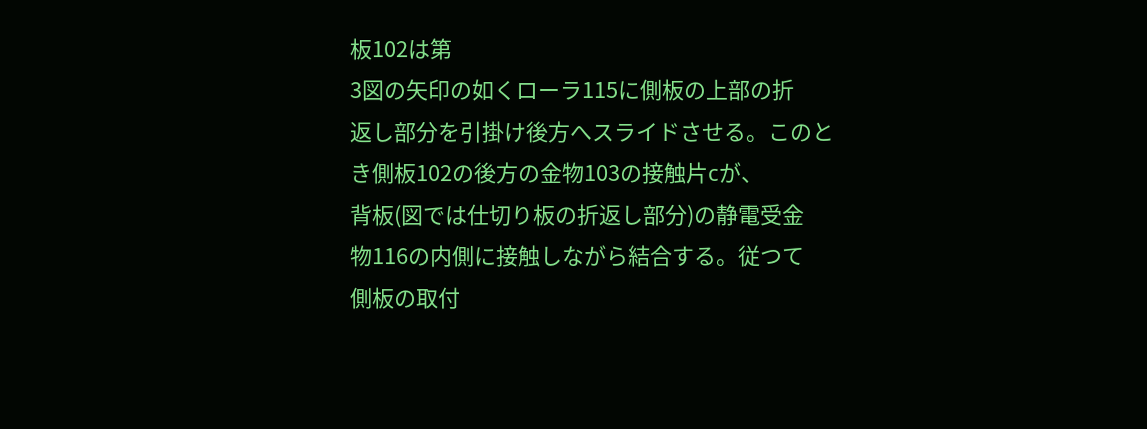板102は第
3図の矢印の如くローラ115に側板の上部の折
返し部分を引掛け後方へスライドさせる。このと
き側板102の後方の金物103の接触片cが、
背板(図では仕切り板の折返し部分)の静電受金
物116の内側に接触しながら結合する。従つて
側板の取付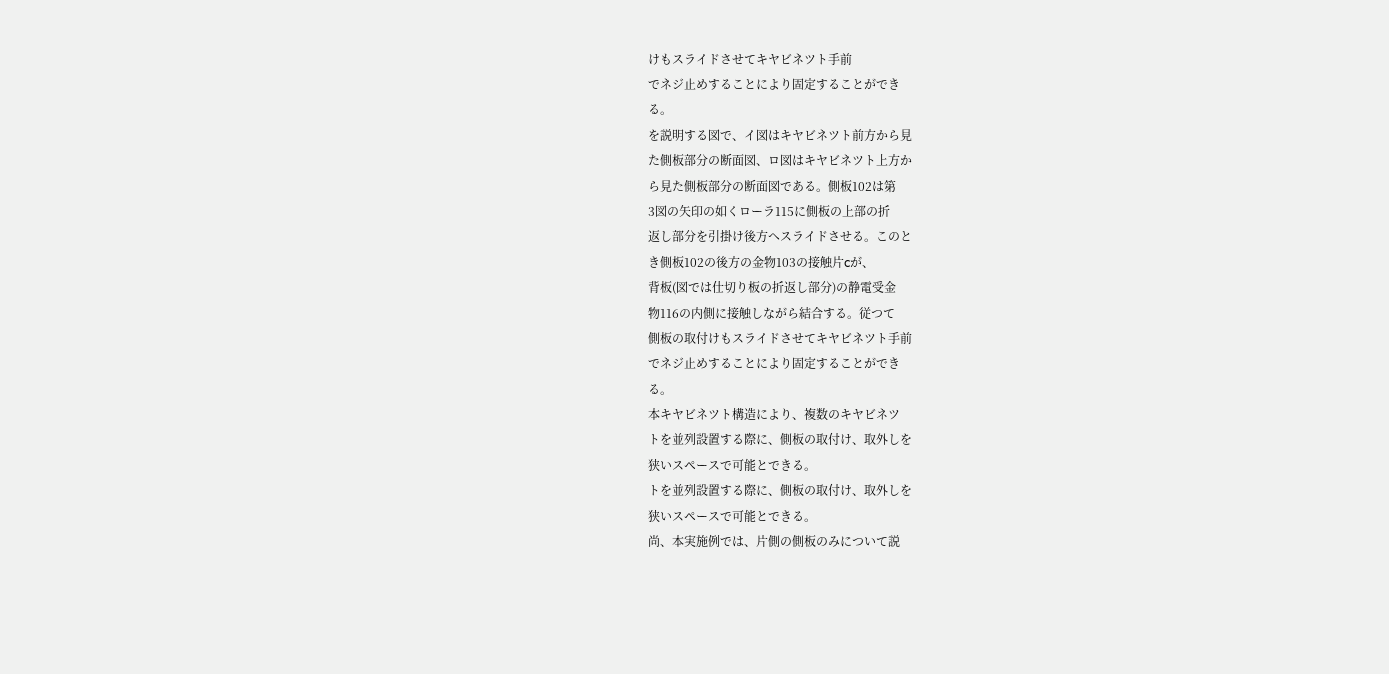けもスライドさせてキヤビネツト手前
でネジ止めすることにより固定することができ
る。
を説明する図で、イ図はキヤビネツト前方から見
た側板部分の断面図、ロ図はキヤビネツト上方か
ら見た側板部分の断面図である。側板102は第
3図の矢印の如くローラ115に側板の上部の折
返し部分を引掛け後方へスライドさせる。このと
き側板102の後方の金物103の接触片cが、
背板(図では仕切り板の折返し部分)の静電受金
物116の内側に接触しながら結合する。従つて
側板の取付けもスライドさせてキヤビネツト手前
でネジ止めすることにより固定することができ
る。
本キヤビネツト構造により、複数のキヤビネツ
トを並列設置する際に、側板の取付け、取外しを
狭いスペースで可能とできる。
トを並列設置する際に、側板の取付け、取外しを
狭いスペースで可能とできる。
尚、本実施例では、片側の側板のみについて説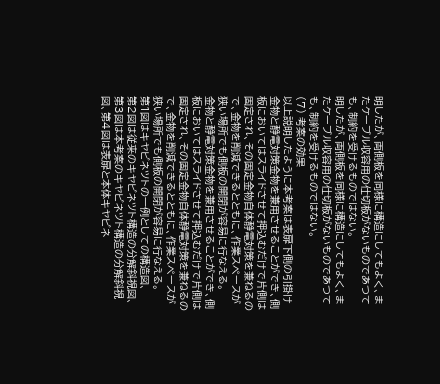明したが、両側板を同様に構造にしてもよく、ま
たケーブル収容用の仕切板がないものであつて
も、制約を受けるものではない。
明したが、両側板を同様に構造にしてもよく、ま
たケーブル収容用の仕切板がないものであつて
も、制約を受けるものではない。
(7) 考案の効果
以上説明したように本考案は表扉下側の引掛け
金物と静電対策金物を兼用させることができ、側
板においてはスライドさせて押込むだけで片側は
固定され、その固定金物自体静電対策を兼ねるの
で、金物を削減できるとともに、作業スペースが
狭い場所でも側板の開閉が容易に行なえる。
金物と静電対策金物を兼用させることができ、側
板においてはスライドさせて押込むだけで片側は
固定され、その固定金物自体静電対策を兼ねるの
で、金物を削減できるとともに、作業スペースが
狭い場所でも側板の開閉が容易に行なえる。
第1図はキヤビネツトの一例としての構造図、
第2図は従来のキヤビネツト構造の分解斜視図、
第3図は本考案のキヤビネツト構造の分解斜視
図、第4図は表扉と本体キヤビネ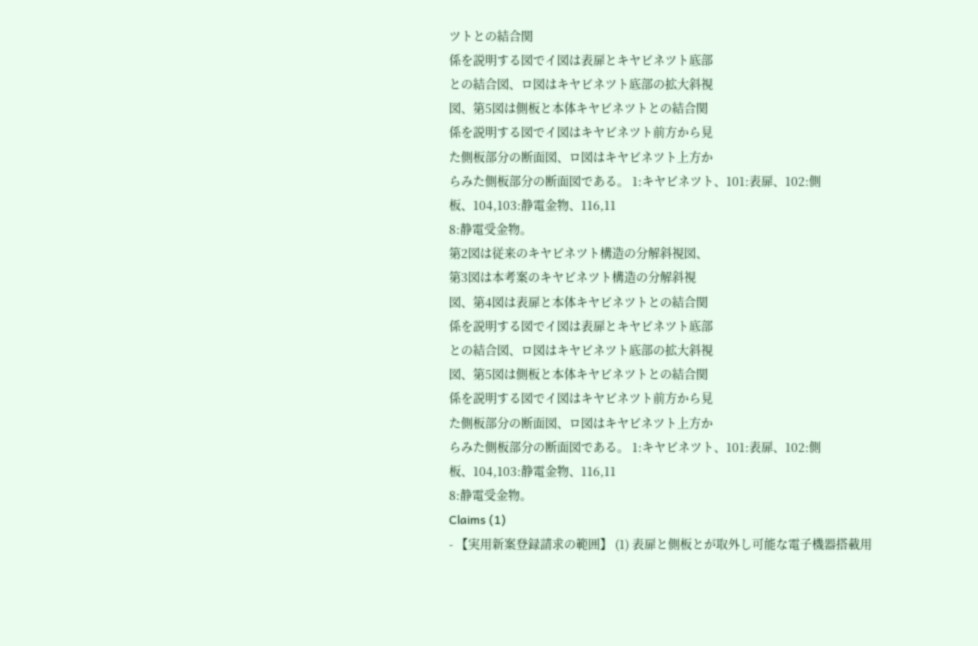ツトとの結合関
係を説明する図でイ図は表扉とキヤビネツト底部
との結合図、ロ図はキヤビネツト底部の拡大斜視
図、第5図は側板と本体キヤビネツトとの結合関
係を説明する図でイ図はキヤビネツト前方から見
た側板部分の断面図、ロ図はキヤビネツト上方か
らみた側板部分の断面図である。 1:キヤビネツト、101:表扉、102:側
板、104,103:静電金物、116,11
8:静電受金物。
第2図は従来のキヤビネツト構造の分解斜視図、
第3図は本考案のキヤビネツト構造の分解斜視
図、第4図は表扉と本体キヤビネツトとの結合関
係を説明する図でイ図は表扉とキヤビネツト底部
との結合図、ロ図はキヤビネツト底部の拡大斜視
図、第5図は側板と本体キヤビネツトとの結合関
係を説明する図でイ図はキヤビネツト前方から見
た側板部分の断面図、ロ図はキヤビネツト上方か
らみた側板部分の断面図である。 1:キヤビネツト、101:表扉、102:側
板、104,103:静電金物、116,11
8:静電受金物。
Claims (1)
- 【実用新案登録請求の範囲】 (1) 表扉と側板とが取外し可能な電子機器搭載用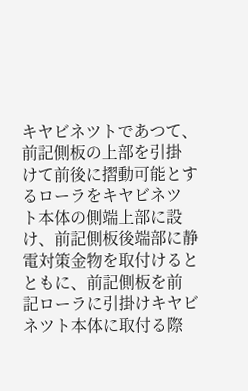キヤビネツトであつて、前記側板の上部を引掛
けて前後に摺動可能とするローラをキヤビネツ
ト本体の側端上部に設け、前記側板後端部に静
電対策金物を取付けるとともに、前記側板を前
記ローラに引掛けキヤビネツト本体に取付る際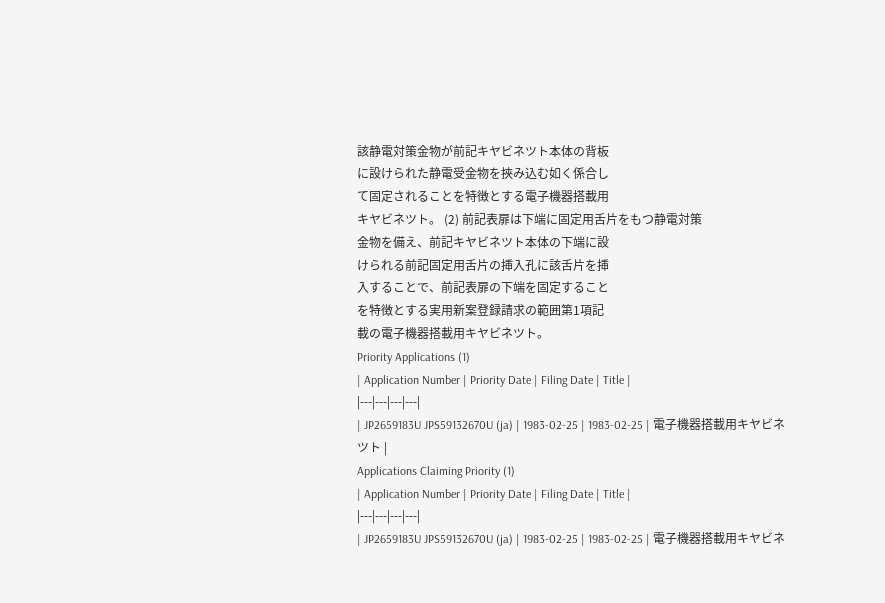該静電対策金物が前記キヤビネツト本体の背板
に設けられた静電受金物を挾み込む如く係合し
て固定されることを特徴とする電子機器搭載用
キヤビネツト。 (2) 前記表扉は下端に固定用舌片をもつ静電対策
金物を備え、前記キヤビネツト本体の下端に設
けられる前記固定用舌片の挿入孔に該舌片を挿
入することで、前記表扉の下端を固定すること
を特徴とする実用新案登録請求の範囲第1項記
載の電子機器搭載用キヤビネツト。
Priority Applications (1)
| Application Number | Priority Date | Filing Date | Title |
|---|---|---|---|
| JP2659183U JPS59132670U (ja) | 1983-02-25 | 1983-02-25 | 電子機器搭載用キヤビネツト |
Applications Claiming Priority (1)
| Application Number | Priority Date | Filing Date | Title |
|---|---|---|---|
| JP2659183U JPS59132670U (ja) | 1983-02-25 | 1983-02-25 | 電子機器搭載用キヤビネ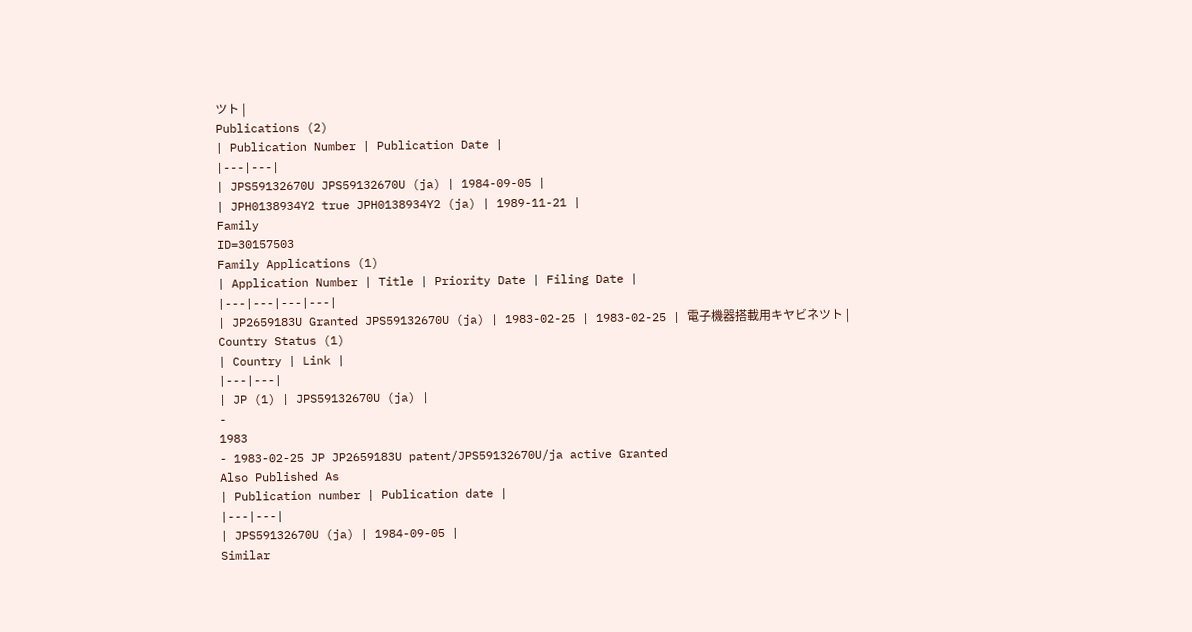ツト |
Publications (2)
| Publication Number | Publication Date |
|---|---|
| JPS59132670U JPS59132670U (ja) | 1984-09-05 |
| JPH0138934Y2 true JPH0138934Y2 (ja) | 1989-11-21 |
Family
ID=30157503
Family Applications (1)
| Application Number | Title | Priority Date | Filing Date |
|---|---|---|---|
| JP2659183U Granted JPS59132670U (ja) | 1983-02-25 | 1983-02-25 | 電子機器搭載用キヤビネツト |
Country Status (1)
| Country | Link |
|---|---|
| JP (1) | JPS59132670U (ja) |
-
1983
- 1983-02-25 JP JP2659183U patent/JPS59132670U/ja active Granted
Also Published As
| Publication number | Publication date |
|---|---|
| JPS59132670U (ja) | 1984-09-05 |
Similar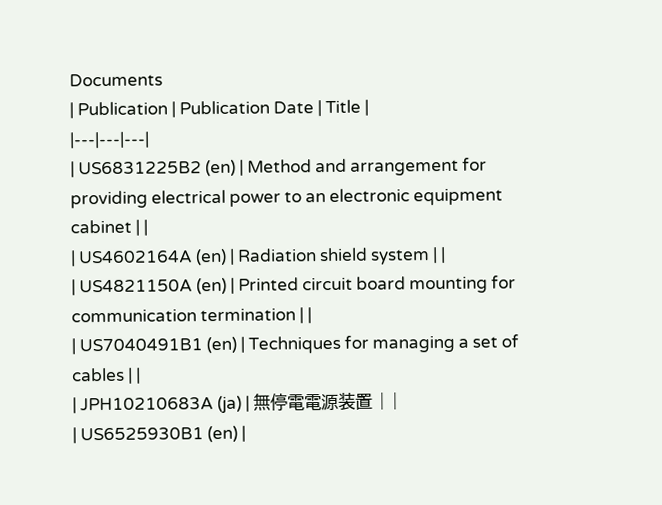Documents
| Publication | Publication Date | Title |
|---|---|---|
| US6831225B2 (en) | Method and arrangement for providing electrical power to an electronic equipment cabinet | |
| US4602164A (en) | Radiation shield system | |
| US4821150A (en) | Printed circuit board mounting for communication termination | |
| US7040491B1 (en) | Techniques for managing a set of cables | |
| JPH10210683A (ja) | 無停電電源装置 | |
| US6525930B1 (en) |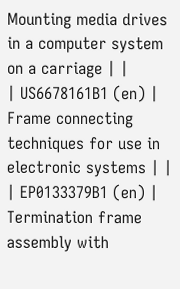Mounting media drives in a computer system on a carriage | |
| US6678161B1 (en) | Frame connecting techniques for use in electronic systems | |
| EP0133379B1 (en) | Termination frame assembly with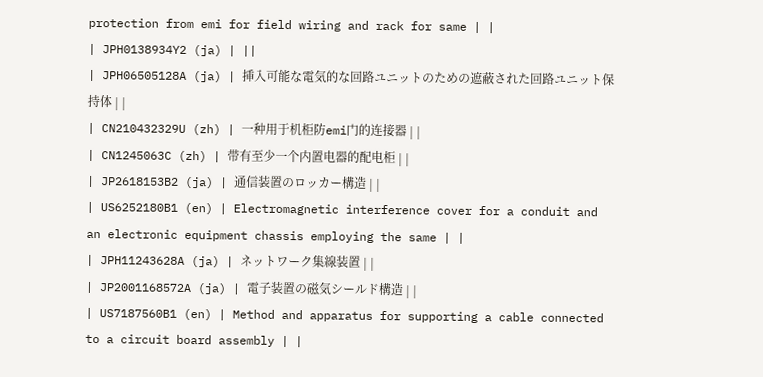protection from emi for field wiring and rack for same | |
| JPH0138934Y2 (ja) | ||
| JPH06505128A (ja) | 挿入可能な電気的な回路ユニットのための遮蔽された回路ユニット保持体 | |
| CN210432329U (zh) | 一种用于机柜防emi门的连接器 | |
| CN1245063C (zh) | 带有至少一个内置电器的配电柜 | |
| JP2618153B2 (ja) | 通信装置のロッカー構造 | |
| US6252180B1 (en) | Electromagnetic interference cover for a conduit and an electronic equipment chassis employing the same | |
| JPH11243628A (ja) | ネットワーク集線装置 | |
| JP2001168572A (ja) | 電子装置の磁気シールド構造 | |
| US7187560B1 (en) | Method and apparatus for supporting a cable connected to a circuit board assembly | |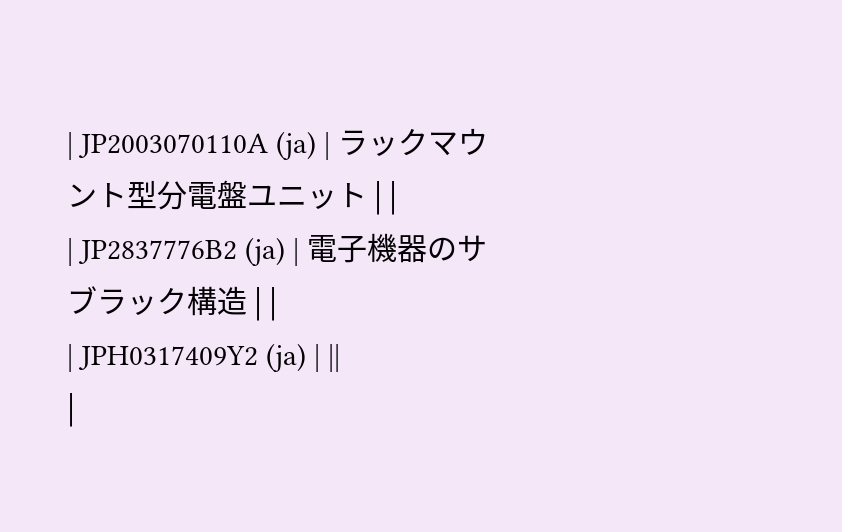| JP2003070110A (ja) | ラックマウント型分電盤ユニット | |
| JP2837776B2 (ja) | 電子機器のサブラック構造 | |
| JPH0317409Y2 (ja) | ||
|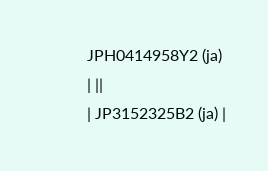JPH0414958Y2 (ja) | ||
| JP3152325B2 (ja) |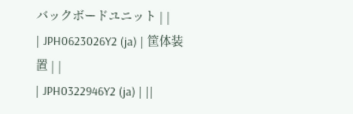バックボードユニット | |
| JPH0623026Y2 (ja) | 筐体装置 | |
| JPH0322946Y2 (ja) | ||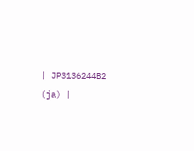| JP3136244B2 (ja) |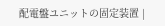配電盤ユニットの固定装置 |